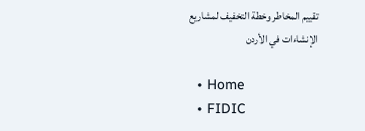تقييم المخاطر وخطة التخفيف لمشاريع الإنشاءات في الأردن

  • Home
  • FIDIC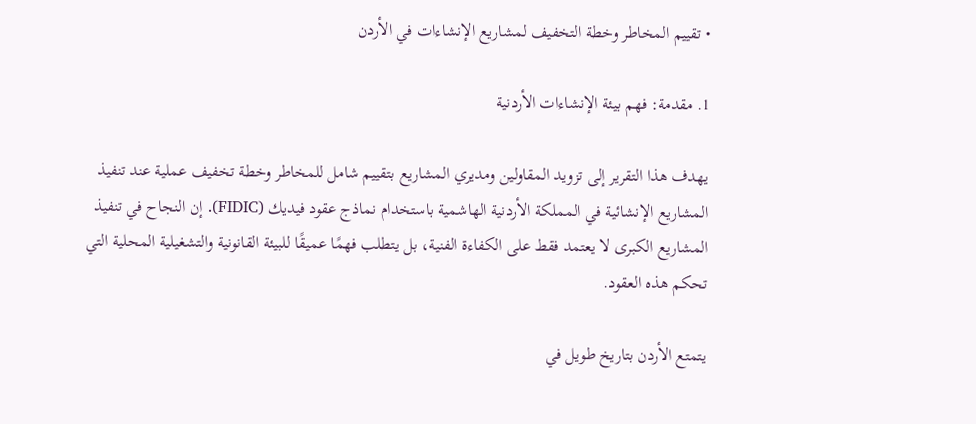• تقييم المخاطر وخطة التخفيف لمشاريع الإنشاءات في الأردن

1. مقدمة: فهم بيئة الإنشاءات الأردنية

يهدف هذا التقرير إلى تزويد المقاولين ومديري المشاريع بتقييم شامل للمخاطر وخطة تخفيف عملية عند تنفيذ المشاريع الإنشائية في المملكة الأردنية الهاشمية باستخدام نماذج عقود فيديك (FIDIC). إن النجاح في تنفيذ المشاريع الكبرى لا يعتمد فقط على الكفاءة الفنية، بل يتطلب فهمًا عميقًا للبيئة القانونية والتشغيلية المحلية التي تحكم هذه العقود.

يتمتع الأردن بتاريخ طويل في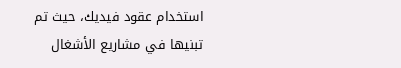استخدام عقود فيديك، حيث تم تبنيها في مشاريع الأشغال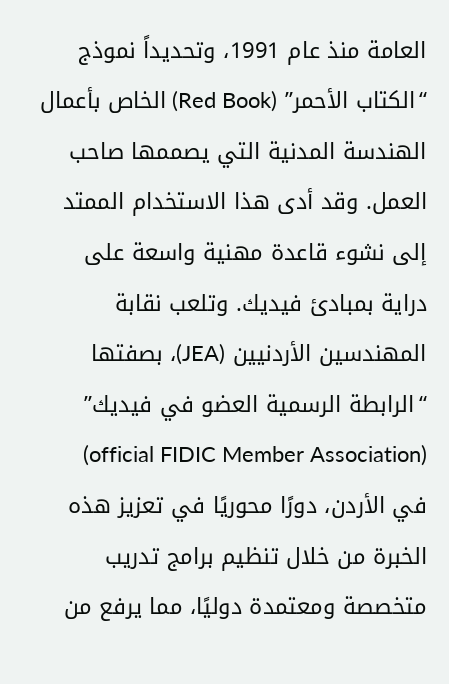العامة منذ عام 1991، وتحديداً نموذج “الكتاب الأحمر” (Red Book) الخاص بأعمال الهندسة المدنية التي يصممها صاحب العمل. وقد أدى هذا الاستخدام الممتد إلى نشوء قاعدة مهنية واسعة على دراية بمبادئ فيديك. وتلعب نقابة المهندسين الأردنيين (JEA)، بصفتها “الرابطة الرسمية العضو في فيديك” (official FIDIC Member Association) في الأردن، دورًا محوريًا في تعزيز هذه الخبرة من خلال تنظيم برامج تدريب متخصصة ومعتمدة دوليًا، مما يرفع من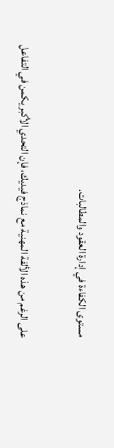مستوى الكفاءة في إدارة العقود والمطالبات.

على الرغم من هذه الألفة المهنية مع نماذج فيديك، فإن التحدي الأكبر يكمن في التفاعل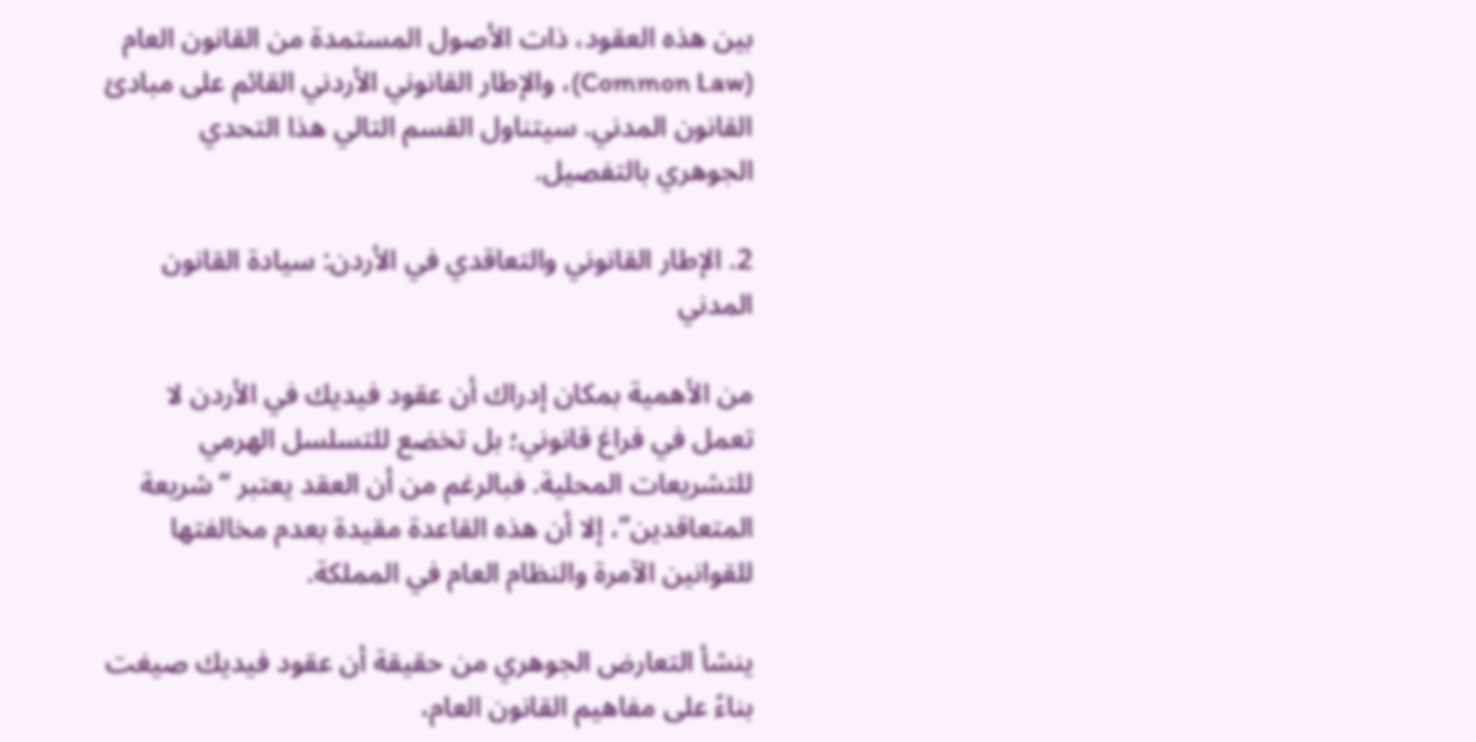بين هذه العقود، ذات الأصول المستمدة من القانون العام (Common Law)، والإطار القانوني الأردني القائم على مبادئ القانون المدني. سيتناول القسم التالي هذا التحدي الجوهري بالتفصيل.

2. الإطار القانوني والتعاقدي في الأردن: سيادة القانون المدني

من الأهمية بمكان إدراك أن عقود فيديك في الأردن لا تعمل في فراغ قانوني؛ بل تخضع للتسلسل الهرمي للتشريعات المحلية. فبالرغم من أن العقد يعتبر “شريعة المتعاقدين”، إلا أن هذه القاعدة مقيدة بعدم مخالفتها للقوانين الآمرة والنظام العام في المملكة.

ينشأ التعارض الجوهري من حقيقة أن عقود فيديك صيغت بناءً على مفاهيم القانون العام،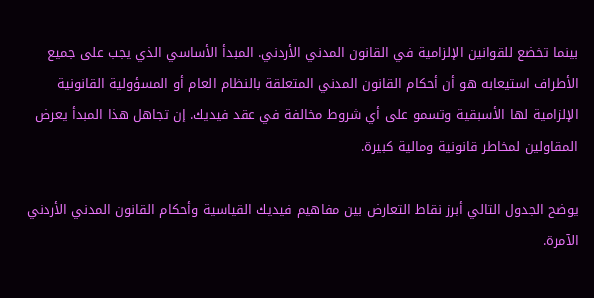بينما تخضع للقوانين الإلزامية في القانون المدني الأردني. المبدأ الأساسي الذي يجب على جميع الأطراف استيعابه هو أن أحكام القانون المدني المتعلقة بالنظام العام أو المسؤولية القانونية الإلزامية لها الأسبقية وتسمو على أي شروط مخالفة في عقد فيديك. إن تجاهل هذا المبدأ يعرض المقاولين لمخاطر قانونية ومالية كبيرة.

يوضح الجدول التالي أبرز نقاط التعارض بين مفاهيم فيديك القياسية وأحكام القانون المدني الأردني الآمرة.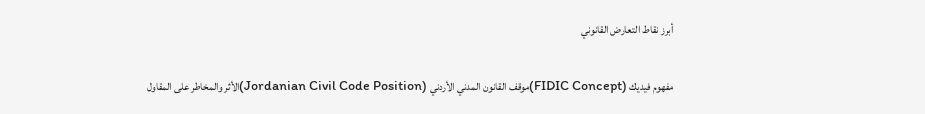أبرز نقاط التعارض القانوني

مفهوم فيديك (FIDIC Concept)موقف القانون المدني الأردني (Jordanian Civil Code Position)الأثر والمخاطر على المقاول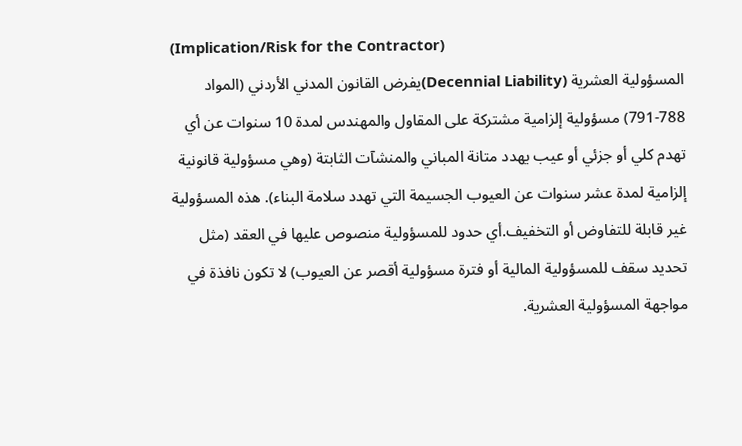(Implication/Risk for the Contractor)
المسؤولية العشرية (Decennial Liability)يفرض القانون المدني الأردني (المواد 788-791) مسؤولية إلزامية مشتركة على المقاول والمهندس لمدة 10 سنوات عن أي تهدم كلي أو جزئي أو عيب يهدد متانة المباني والمنشآت الثابتة (وهي مسؤولية قانونية إلزامية لمدة عشر سنوات عن العيوب الجسيمة التي تهدد سلامة البناء). هذه المسؤولية غير قابلة للتفاوض أو التخفيف.أي حدود للمسؤولية منصوص عليها في العقد (مثل تحديد سقف للمسؤولية المالية أو فترة مسؤولية أقصر عن العيوب) لا تكون نافذة في مواجهة المسؤولية العشرية.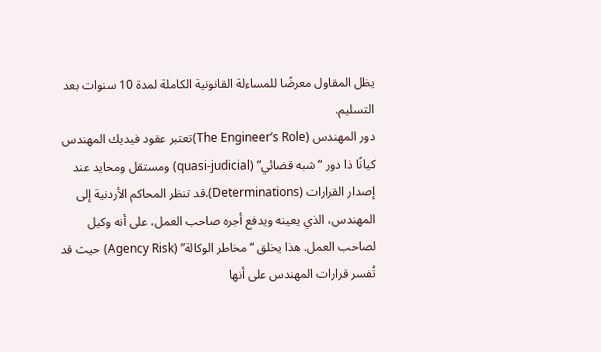يظل المقاول معرضًا للمساءلة القانونية الكاملة لمدة 10 سنوات بعد التسليم.
دور المهندس (The Engineer’s Role)تعتبر عقود فيديك المهندس كيانًا ذا دور “شبه قضائي” (quasi-judicial) ومستقل ومحايد عند إصدار القرارات (Determinations).قد تنظر المحاكم الأردنية إلى المهندس، الذي يعينه ويدفع أجره صاحب العمل، على أنه وكيل لصاحب العمل. هذا يخلق “مخاطر الوكالة” (Agency Risk) حيث قد تُفسر قرارات المهندس على أنها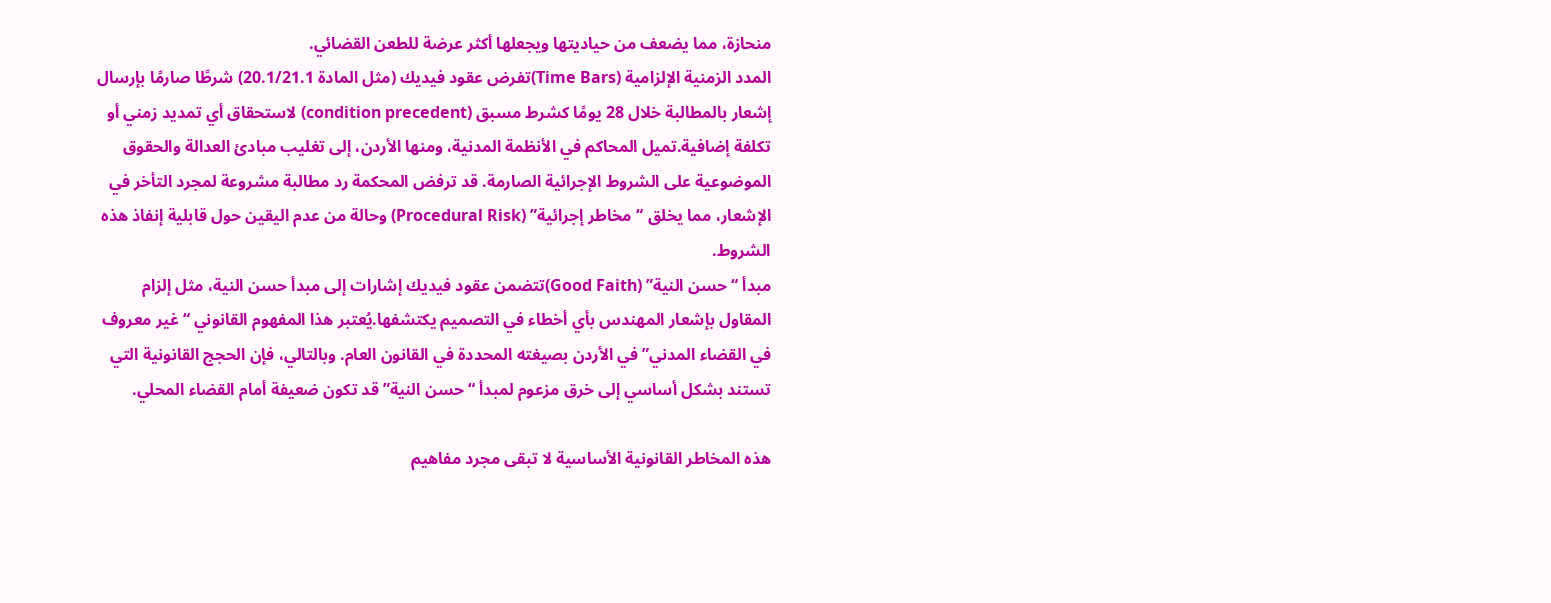منحازة، مما يضعف من حياديتها ويجعلها أكثر عرضة للطعن القضائي.
المدد الزمنية الإلزامية (Time Bars)تفرض عقود فيديك (مثل المادة 20.1/21.1) شرطًا صارمًا بإرسال إشعار بالمطالبة خلال 28 يومًا كشرط مسبق (condition precedent) لاستحقاق أي تمديد زمني أو تكلفة إضافية.تميل المحاكم في الأنظمة المدنية، ومنها الأردن، إلى تغليب مبادئ العدالة والحقوق الموضوعية على الشروط الإجرائية الصارمة. قد ترفض المحكمة رد مطالبة مشروعة لمجرد التأخر في الإشعار، مما يخلق “مخاطر إجرائية” (Procedural Risk) وحالة من عدم اليقين حول قابلية إنفاذ هذه الشروط.
مبدأ “حسن النية” (Good Faith)تتضمن عقود فيديك إشارات إلى مبدأ حسن النية، مثل إلزام المقاول بإشعار المهندس بأي أخطاء في التصميم يكتشفها.يُعتبر هذا المفهوم القانوني “غير معروف في القضاء المدني” في الأردن بصيغته المحددة في القانون العام. وبالتالي، فإن الحجج القانونية التي تستند بشكل أساسي إلى خرق مزعوم لمبدأ “حسن النية” قد تكون ضعيفة أمام القضاء المحلي.

هذه المخاطر القانونية الأساسية لا تبقى مجرد مفاهيم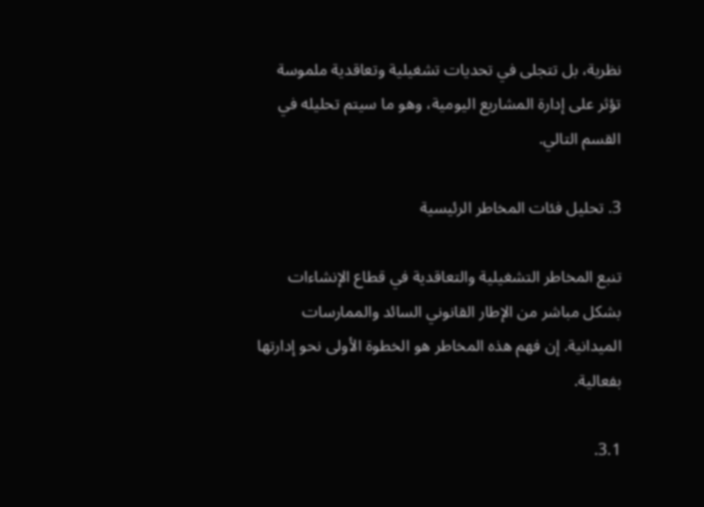نظرية، بل تتجلى في تحديات تشغيلية وتعاقدية ملموسة تؤثر على إدارة المشاريع اليومية، وهو ما سيتم تحليله في القسم التالي.

3. تحليل فئات المخاطر الرئيسية

تنبع المخاطر التشغيلية والتعاقدية في قطاع الإنشاءات بشكل مباشر من الإطار القانوني السائد والممارسات الميدانية. إن فهم هذه المخاطر هو الخطوة الأولى نحو إدارتها بفعالية.

3.1.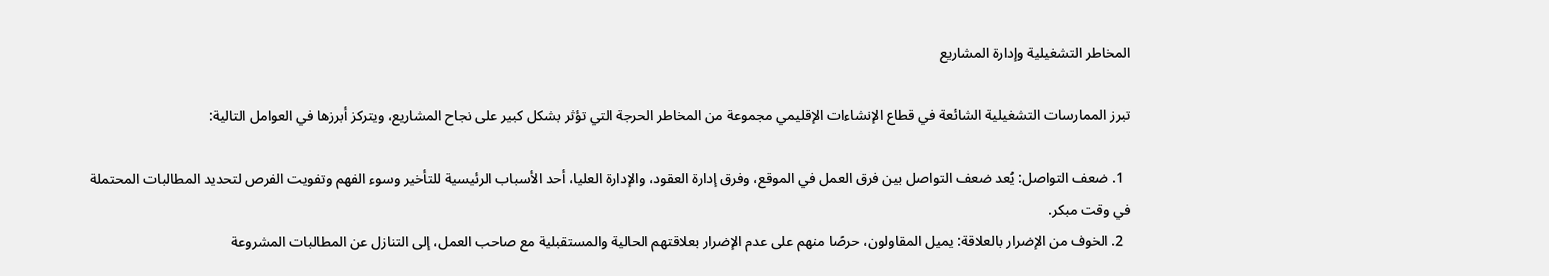المخاطر التشغيلية وإدارة المشاريع

تبرز الممارسات التشغيلية الشائعة في قطاع الإنشاءات الإقليمي مجموعة من المخاطر الحرجة التي تؤثر بشكل كبير على نجاح المشاريع، ويتركز أبرزها في العوامل التالية:

  1. ضعف التواصل: يُعد ضعف التواصل بين فرق العمل في الموقع، وفرق إدارة العقود، والإدارة العليا، أحد الأسباب الرئيسية للتأخير وسوء الفهم وتفويت الفرص لتحديد المطالبات المحتملة في وقت مبكر.
  2. الخوف من الإضرار بالعلاقة: يميل المقاولون، حرصًا منهم على عدم الإضرار بعلاقتهم الحالية والمستقبلية مع صاحب العمل، إلى التنازل عن المطالبات المشروعة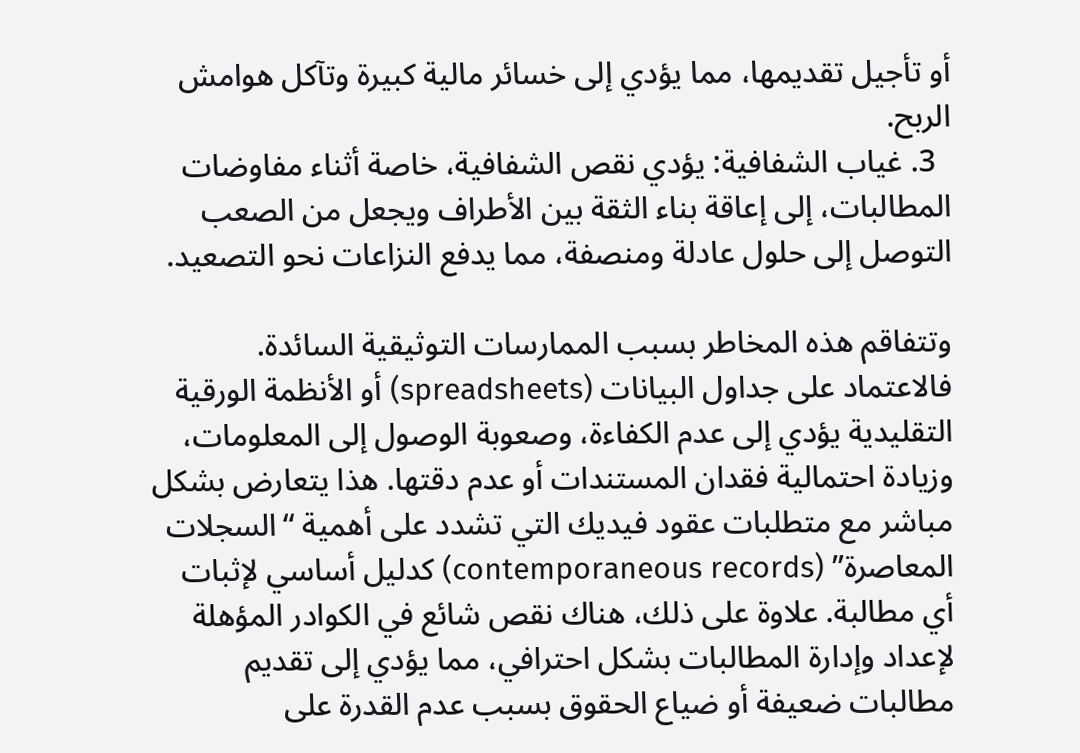أو تأجيل تقديمها، مما يؤدي إلى خسائر مالية كبيرة وتآكل هوامش الربح.
  3. غياب الشفافية: يؤدي نقص الشفافية، خاصة أثناء مفاوضات المطالبات، إلى إعاقة بناء الثقة بين الأطراف ويجعل من الصعب التوصل إلى حلول عادلة ومنصفة، مما يدفع النزاعات نحو التصعيد.

وتتفاقم هذه المخاطر بسبب الممارسات التوثيقية السائدة. فالاعتماد على جداول البيانات (spreadsheets) أو الأنظمة الورقية التقليدية يؤدي إلى عدم الكفاءة، وصعوبة الوصول إلى المعلومات، وزيادة احتمالية فقدان المستندات أو عدم دقتها. هذا يتعارض بشكل مباشر مع متطلبات عقود فيديك التي تشدد على أهمية “السجلات المعاصرة” (contemporaneous records) كدليل أساسي لإثبات أي مطالبة. علاوة على ذلك، هناك نقص شائع في الكوادر المؤهلة لإعداد وإدارة المطالبات بشكل احترافي، مما يؤدي إلى تقديم مطالبات ضعيفة أو ضياع الحقوق بسبب عدم القدرة على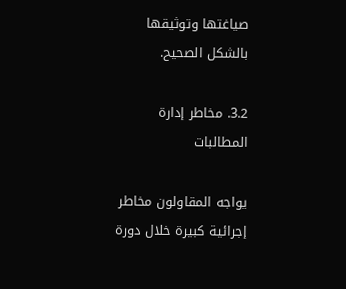صياغتها وتوثيقها بالشكل الصحيح.

3.2. مخاطر إدارة المطالبات

يواجه المقاولون مخاطر إجرائية كبيرة خلال دورة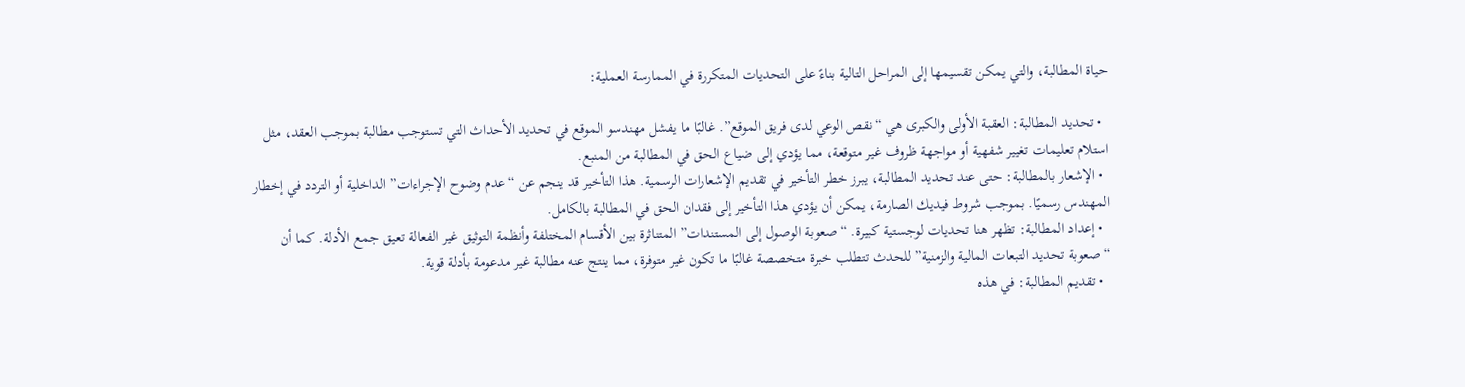حياة المطالبة، والتي يمكن تقسيمها إلى المراحل التالية بناءً على التحديات المتكررة في الممارسة العملية:

  • تحديد المطالبة: العقبة الأولى والكبرى هي “نقص الوعي لدى فريق الموقع”. غالبًا ما يفشل مهندسو الموقع في تحديد الأحداث التي تستوجب مطالبة بموجب العقد، مثل استلام تعليمات تغيير شفهية أو مواجهة ظروف غير متوقعة، مما يؤدي إلى ضياع الحق في المطالبة من المنبع.
  • الإشعار بالمطالبة: حتى عند تحديد المطالبة، يبرز خطر التأخير في تقديم الإشعارات الرسمية. هذا التأخير قد ينجم عن “عدم وضوح الإجراءات” الداخلية أو التردد في إخطار المهندس رسميًا. بموجب شروط فيديك الصارمة، يمكن أن يؤدي هذا التأخير إلى فقدان الحق في المطالبة بالكامل.
  • إعداد المطالبة: تظهر هنا تحديات لوجستية كبيرة. “صعوبة الوصول إلى المستندات” المتناثرة بين الأقسام المختلفة وأنظمة التوثيق غير الفعالة تعيق جمع الأدلة. كما أن “صعوبة تحديد التبعات المالية والزمنية” للحدث تتطلب خبرة متخصصة غالبًا ما تكون غير متوفرة، مما ينتج عنه مطالبة غير مدعومة بأدلة قوية.
  • تقديم المطالبة: في هذه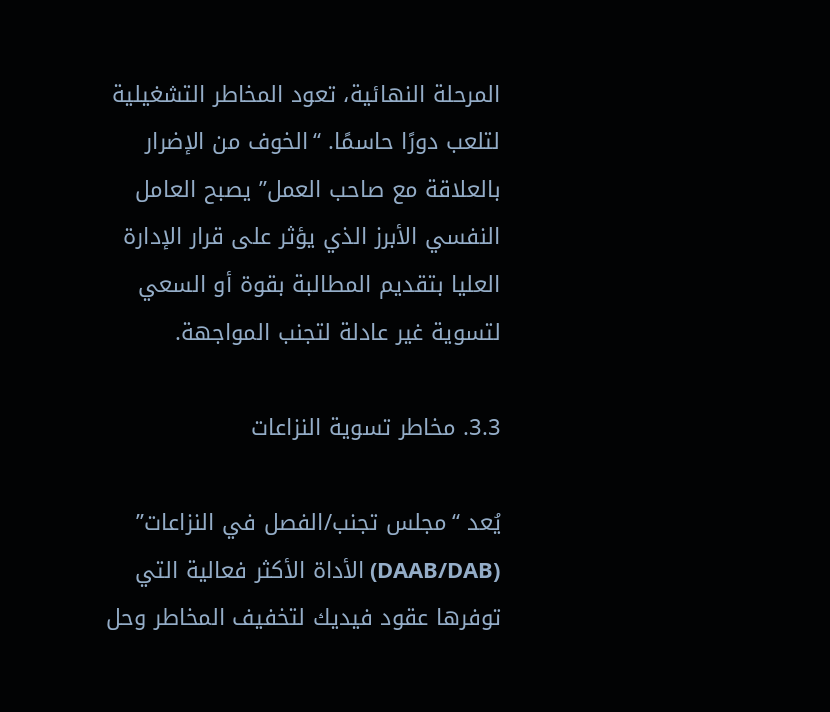المرحلة النهائية، تعود المخاطر التشغيلية لتلعب دورًا حاسمًا. “الخوف من الإضرار بالعلاقة مع صاحب العمل” يصبح العامل النفسي الأبرز الذي يؤثر على قرار الإدارة العليا بتقديم المطالبة بقوة أو السعي لتسوية غير عادلة لتجنب المواجهة.

3.3. مخاطر تسوية النزاعات

يُعد “مجلس تجنب/الفصل في النزاعات” (DAAB/DAB) الأداة الأكثر فعالية التي توفرها عقود فيديك لتخفيف المخاطر وحل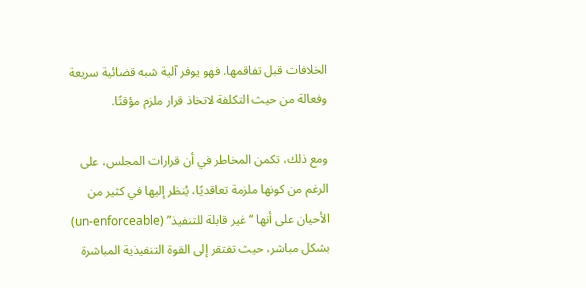الخلافات قبل تفاقمها. فهو يوفر آلية شبه قضائية سريعة وفعالة من حيث التكلفة لاتخاذ قرار ملزم مؤقتًا.

ومع ذلك، تكمن المخاطر في أن قرارات المجلس، على الرغم من كونها ملزمة تعاقديًا، يُنظر إليها في كثير من الأحيان على أنها “غير قابلة للتنفيذ” (un-enforceable) بشكل مباشر، حيث تفتقر إلى القوة التنفيذية المباشرة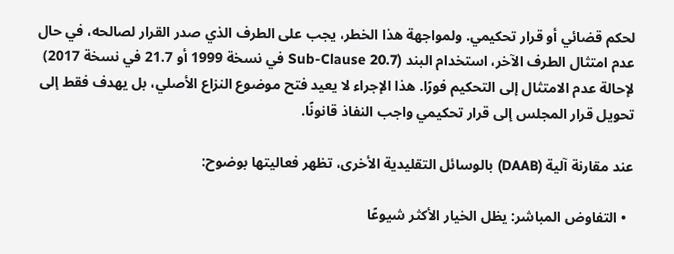لحكم قضائي أو قرار تحكيمي. ولمواجهة هذا الخطر، يجب على الطرف الذي صدر القرار لصالحه، في حال عدم امتثال الطرف الآخر، استخدام البند (Sub-Clause 20.7 في نسخة 1999 أو 21.7 في نسخة 2017) لإحالة عدم الامتثال إلى التحكيم فورًا. هذا الإجراء لا يعيد فتح موضوع النزاع الأصلي، بل يهدف فقط إلى تحويل قرار المجلس إلى قرار تحكيمي واجب النفاذ قانونًا.

عند مقارنة آلية (DAAB) بالوسائل التقليدية الأخرى، تظهر فعاليتها بوضوح:

  • التفاوض المباشر: يظل الخيار الأكثر شيوعًا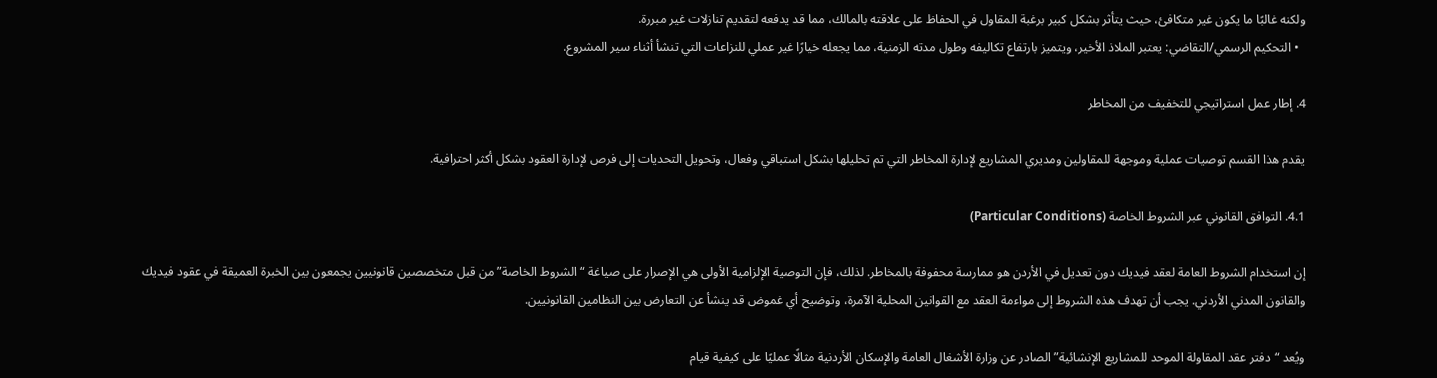ولكنه غالبًا ما يكون غير متكافئ، حيث يتأثر بشكل كبير برغبة المقاول في الحفاظ على علاقته بالمالك، مما قد يدفعه لتقديم تنازلات غير مبررة.
  • التحكيم الرسمي/التقاضي: يعتبر الملاذ الأخير، ويتميز بارتفاع تكاليفه وطول مدته الزمنية، مما يجعله خيارًا غير عملي للنزاعات التي تنشأ أثناء سير المشروع.

4. إطار عمل استراتيجي للتخفيف من المخاطر

يقدم هذا القسم توصيات عملية وموجهة للمقاولين ومديري المشاريع لإدارة المخاطر التي تم تحليلها بشكل استباقي وفعال، وتحويل التحديات إلى فرص لإدارة العقود بشكل أكثر احترافية.

4.1. التوافق القانوني عبر الشروط الخاصة (Particular Conditions)

إن استخدام الشروط العامة لعقد فيديك دون تعديل في الأردن هو ممارسة محفوفة بالمخاطر. لذلك، فإن التوصية الإلزامية الأولى هي الإصرار على صياغة “الشروط الخاصة” من قبل متخصصين قانونيين يجمعون بين الخبرة العميقة في عقود فيديك والقانون المدني الأردني. يجب أن تهدف هذه الشروط إلى مواءمة العقد مع القوانين المحلية الآمرة، وتوضيح أي غموض قد ينشأ عن التعارض بين النظامين القانونيين.

ويُعد “دفتر عقد المقاولة الموحد للمشاريع الإنشائية” الصادر عن وزارة الأشغال العامة والإسكان الأردنية مثالًا عمليًا على كيفية قيام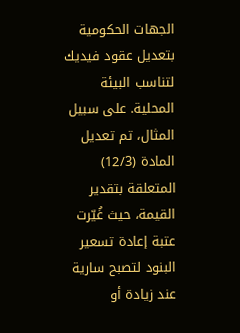الجهات الحكومية بتعديل عقود فيديك لتناسب البيئة المحلية. على سبيل المثال، تم تعديل المادة (12/3) المتعلقة بتقدير القيمة، حيث غُيّرت عتبة إعادة تسعير البنود لتصبح سارية عند زيادة أو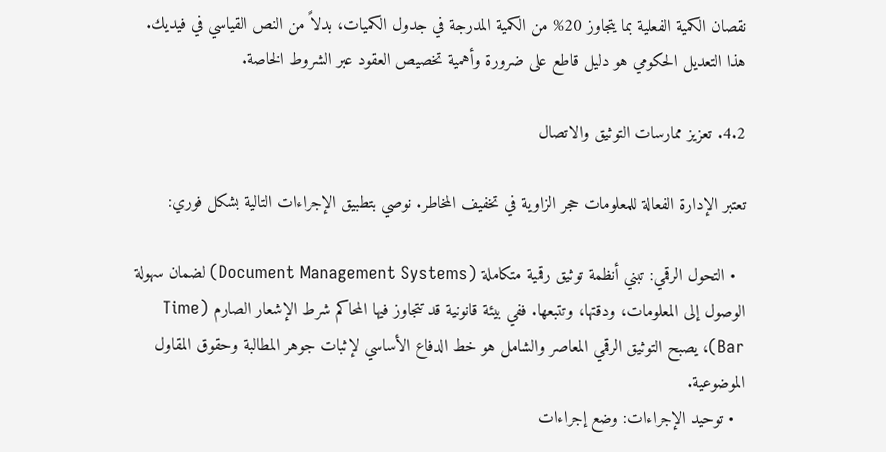نقصان الكمية الفعلية بما يتجاوز 20% من الكمية المدرجة في جدول الكميات، بدلاً من النص القياسي في فيديك. هذا التعديل الحكومي هو دليل قاطع على ضرورة وأهمية تخصيص العقود عبر الشروط الخاصة.

4.2. تعزيز ممارسات التوثيق والاتصال

تعتبر الإدارة الفعالة للمعلومات حجر الزاوية في تخفيف المخاطر. نوصي بتطبيق الإجراءات التالية بشكل فوري:

  • التحول الرقمي: تبني أنظمة توثيق رقمية متكاملة (Document Management Systems) لضمان سهولة الوصول إلى المعلومات، ودقتها، وتتبعها. ففي بيئة قانونية قد تتجاوز فيها المحاكم شرط الإشعار الصارم (Time Bar)، يصبح التوثيق الرقمي المعاصر والشامل هو خط الدفاع الأساسي لإثبات جوهر المطالبة وحقوق المقاول الموضوعية.
  • توحيد الإجراءات: وضع إجراءات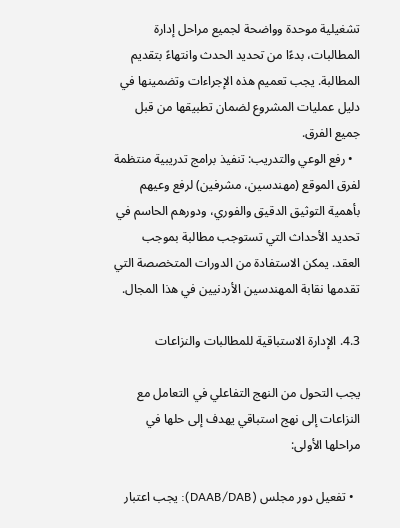تشغيلية موحدة وواضحة لجميع مراحل إدارة المطالبات، بدءًا من تحديد الحدث وانتهاءً بتقديم المطالبة. يجب تعميم هذه الإجراءات وتضمينها في دليل عمليات المشروع لضمان تطبيقها من قبل جميع الفرق.
  • رفع الوعي والتدريب: تنفيذ برامج تدريبية منتظمة لفرق الموقع (مهندسين، مشرفين) لرفع وعيهم بأهمية التوثيق الدقيق والفوري، ودورهم الحاسم في تحديد الأحداث التي تستوجب مطالبة بموجب العقد. يمكن الاستفادة من الدورات المتخصصة التي تقدمها نقابة المهندسين الأردنيين في هذا المجال.

4.3. الإدارة الاستباقية للمطالبات والنزاعات

يجب التحول من النهج التفاعلي في التعامل مع النزاعات إلى نهج استباقي يهدف إلى حلها في مراحلها الأولى:

  • تفعيل دور مجلس (DAAB/DAB): يجب اعتبار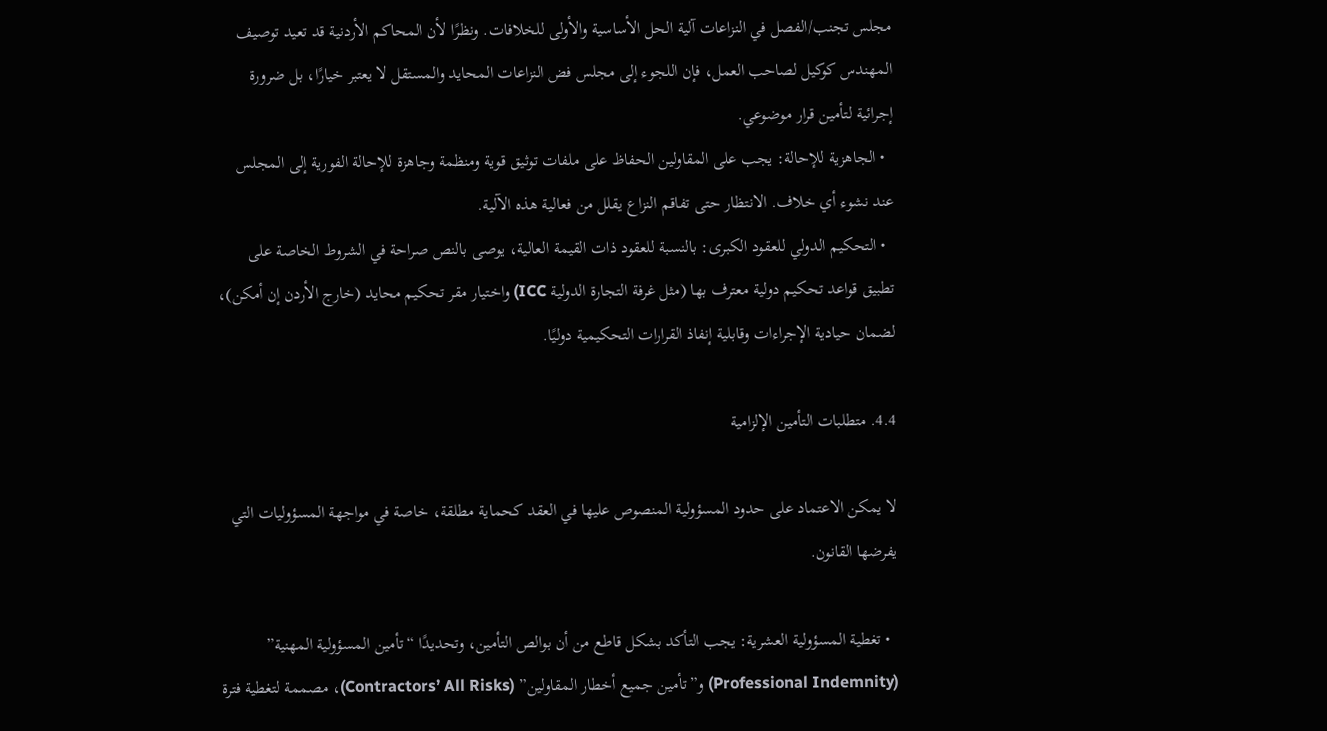مجلس تجنب/الفصل في النزاعات آلية الحل الأساسية والأولى للخلافات. ونظرًا لأن المحاكم الأردنية قد تعيد توصيف المهندس كوكيل لصاحب العمل، فإن اللجوء إلى مجلس فض النزاعات المحايد والمستقل لا يعتبر خيارًا، بل ضرورة إجرائية لتأمين قرار موضوعي.
  • الجاهزية للإحالة: يجب على المقاولين الحفاظ على ملفات توثيق قوية ومنظمة وجاهزة للإحالة الفورية إلى المجلس عند نشوء أي خلاف. الانتظار حتى تفاقم النزاع يقلل من فعالية هذه الآلية.
  • التحكيم الدولي للعقود الكبرى: بالنسبة للعقود ذات القيمة العالية، يوصى بالنص صراحة في الشروط الخاصة على تطبيق قواعد تحكيم دولية معترف بها (مثل غرفة التجارة الدولية ICC) واختيار مقر تحكيم محايد (خارج الأردن إن أمكن)، لضمان حيادية الإجراءات وقابلية إنفاذ القرارات التحكيمية دوليًا.

4.4. متطلبات التأمين الإلزامية

لا يمكن الاعتماد على حدود المسؤولية المنصوص عليها في العقد كحماية مطلقة، خاصة في مواجهة المسؤوليات التي يفرضها القانون.

  • تغطية المسؤولية العشرية: يجب التأكد بشكل قاطع من أن بوالص التأمين، وتحديدًا “تأمين المسؤولية المهنية” (Professional Indemnity) و”تأمين جميع أخطار المقاولين” (Contractors’ All Risks)، مصممة لتغطية فترة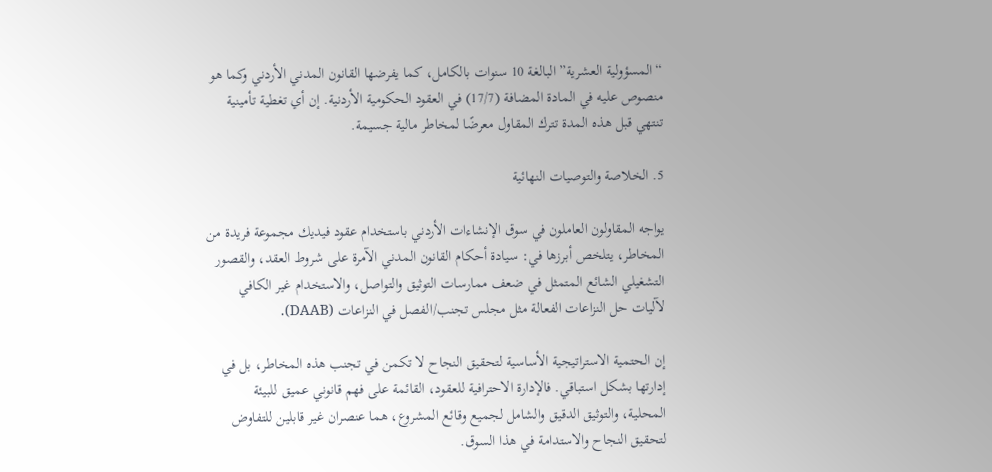“المسؤولية العشرية” البالغة 10 سنوات بالكامل، كما يفرضها القانون المدني الأردني وكما هو منصوص عليه في المادة المضافة (17/7) في العقود الحكومية الأردنية. إن أي تغطية تأمينية تنتهي قبل هذه المدة تترك المقاول معرضًا لمخاطر مالية جسيمة.

5. الخلاصة والتوصيات النهائية

يواجه المقاولون العاملون في سوق الإنشاءات الأردني باستخدام عقود فيديك مجموعة فريدة من المخاطر، يتلخص أبرزها في: سيادة أحكام القانون المدني الآمرة على شروط العقد، والقصور التشغيلي الشائع المتمثل في ضعف ممارسات التوثيق والتواصل، والاستخدام غير الكافي لآليات حل النزاعات الفعالة مثل مجلس تجنب/الفصل في النزاعات (DAAB).

إن الحتمية الاستراتيجية الأساسية لتحقيق النجاح لا تكمن في تجنب هذه المخاطر، بل في إدارتها بشكل استباقي. فالإدارة الاحترافية للعقود، القائمة على فهم قانوني عميق للبيئة المحلية، والتوثيق الدقيق والشامل لجميع وقائع المشروع، هما عنصران غير قابلين للتفاوض لتحقيق النجاح والاستدامة في هذا السوق.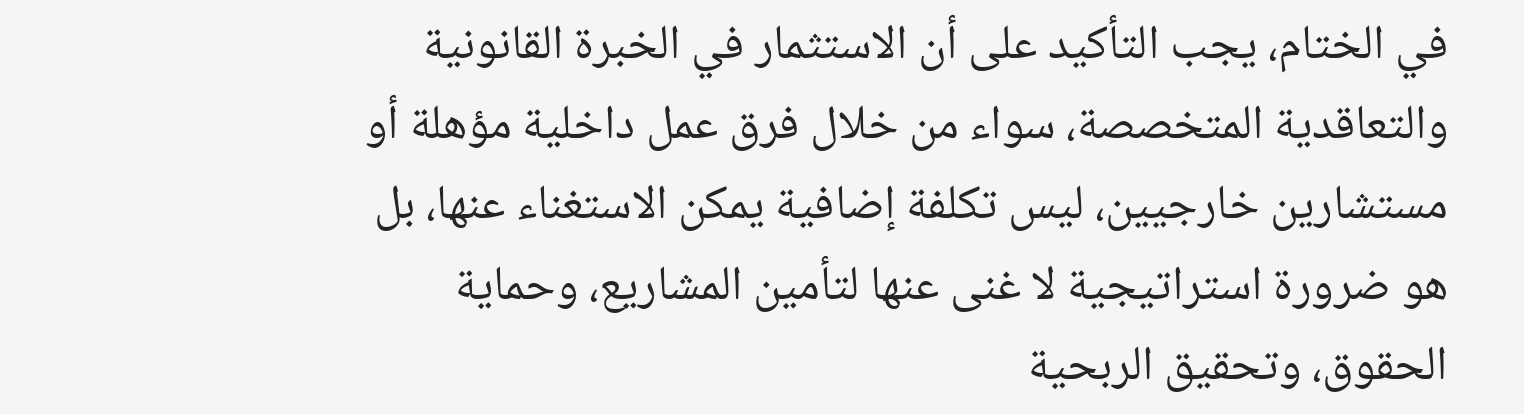في الختام، يجب التأكيد على أن الاستثمار في الخبرة القانونية والتعاقدية المتخصصة، سواء من خلال فرق عمل داخلية مؤهلة أو مستشارين خارجيين، ليس تكلفة إضافية يمكن الاستغناء عنها، بل هو ضرورة استراتيجية لا غنى عنها لتأمين المشاريع، وحماية الحقوق، وتحقيق الربحية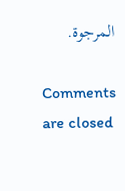المرجوة.

Comments are closed